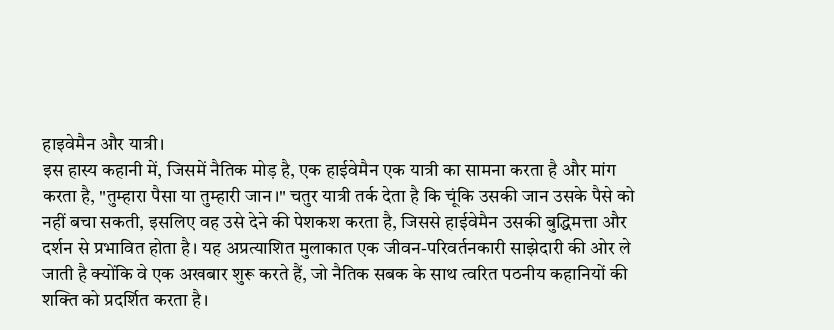हाइवेमैन और यात्री।
इस हास्य कहानी में, जिसमें नैतिक मोड़ है, एक हाईवेमैन एक यात्री का सामना करता है और मांग करता है, "तुम्हारा पैसा या तुम्हारी जान।" चतुर यात्री तर्क देता है कि चूंकि उसकी जान उसके पैसे को नहीं बचा सकती, इसलिए वह उसे देने की पेशकश करता है, जिससे हाईवेमैन उसकी बुद्धिमत्ता और दर्शन से प्रभावित होता है। यह अप्रत्याशित मुलाकात एक जीवन-परिवर्तनकारी साझेदारी की ओर ले जाती है क्योंकि वे एक अखबार शुरू करते हैं, जो नैतिक सबक के साथ त्वरित पठनीय कहानियों की शक्ति को प्रदर्शित करता है।